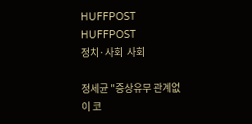HUFFPOST
HUFFPOST
정치·사회  사회

정세균 "증상유무 관계없이 코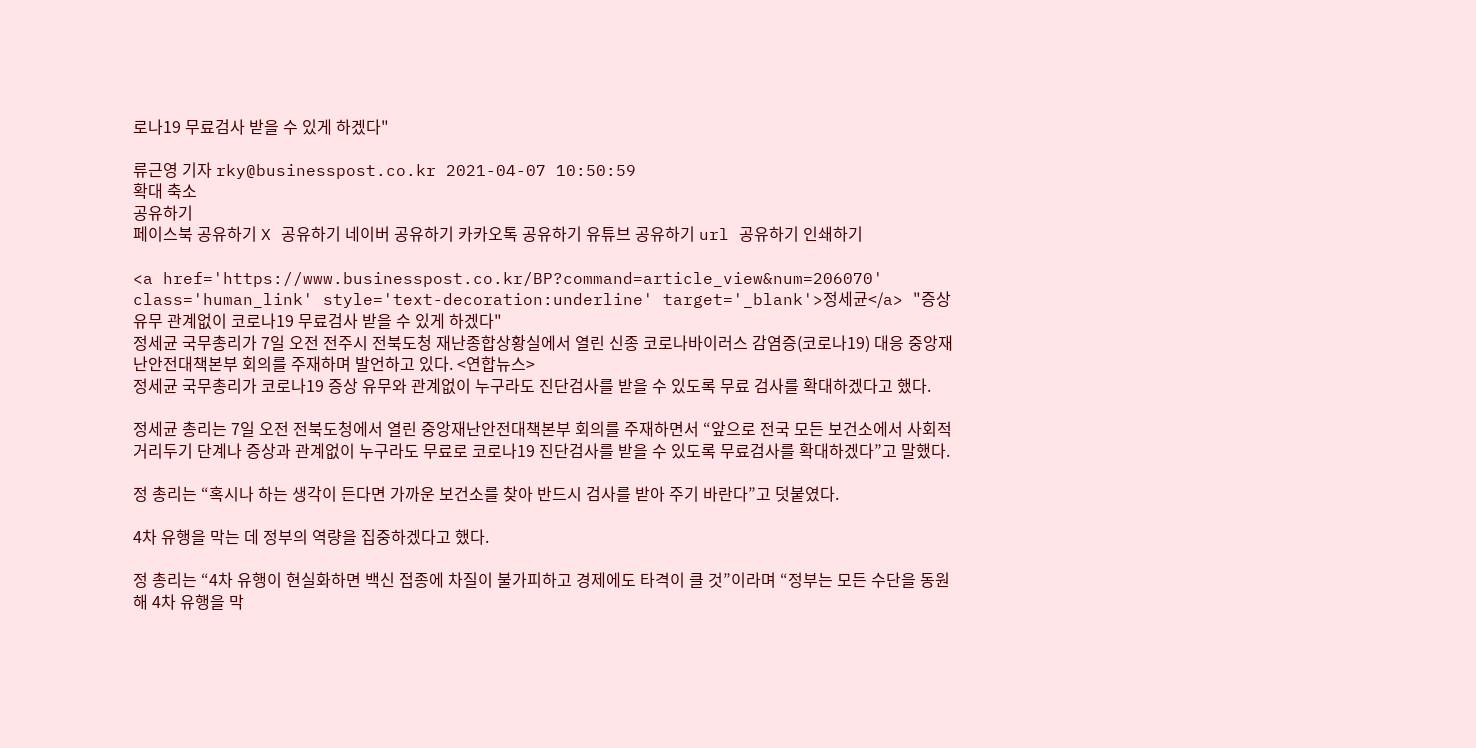로나19 무료검사 받을 수 있게 하겠다"

류근영 기자 rky@businesspost.co.kr 2021-04-07 10:50:59
확대 축소
공유하기
페이스북 공유하기 X 공유하기 네이버 공유하기 카카오톡 공유하기 유튜브 공유하기 url 공유하기 인쇄하기

<a href='https://www.businesspost.co.kr/BP?command=article_view&num=206070' class='human_link' style='text-decoration:underline' target='_blank'>정세균</a> "증상유무 관계없이 코로나19 무료검사 받을 수 있게 하겠다"
정세균 국무총리가 7일 오전 전주시 전북도청 재난종합상황실에서 열린 신종 코로나바이러스 감염증(코로나19) 대응 중앙재난안전대책본부 회의를 주재하며 발언하고 있다. <연합뉴스>
정세균 국무총리가 코로나19 증상 유무와 관계없이 누구라도 진단검사를 받을 수 있도록 무료 검사를 확대하겠다고 했다.

정세균 총리는 7일 오전 전북도청에서 열린 중앙재난안전대책본부 회의를 주재하면서 “앞으로 전국 모든 보건소에서 사회적 거리두기 단계나 증상과 관계없이 누구라도 무료로 코로나19 진단검사를 받을 수 있도록 무료검사를 확대하겠다”고 말했다.

정 총리는 “혹시나 하는 생각이 든다면 가까운 보건소를 찾아 반드시 검사를 받아 주기 바란다”고 덧붙였다.

4차 유행을 막는 데 정부의 역량을 집중하겠다고 했다.

정 총리는 “4차 유행이 현실화하면 백신 접종에 차질이 불가피하고 경제에도 타격이 클 것”이라며 “정부는 모든 수단을 동원해 4차 유행을 막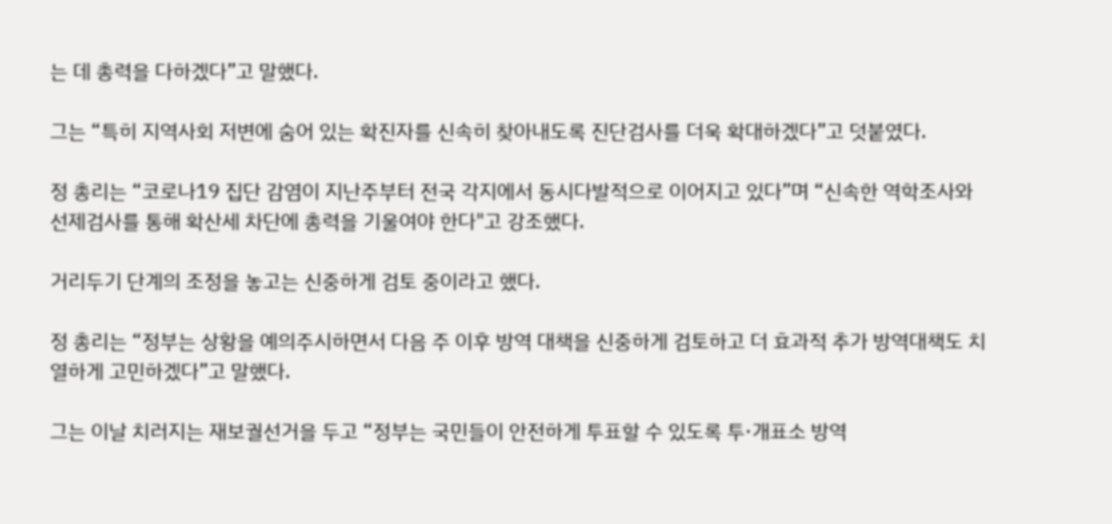는 데 총력을 다하겠다”고 말했다.

그는 “특히 지역사회 저변에 숨어 있는 확진자를 신속히 찾아내도록 진단검사를 더욱 확대하겠다”고 덧붙였다.

정 총리는 “코로나19 집단 감염이 지난주부터 전국 각지에서 동시다발적으로 이어지고 있다”며 “신속한 역학조사와 선제검사를 통해 확산세 차단에 총력을 기울여야 한다"고 강조했다.

거리두기 단계의 조정을 놓고는 신중하게 검토 중이라고 했다.

정 총리는 “정부는 상황을 예의주시하면서 다음 주 이후 방역 대책을 신중하게 검토하고 더 효과적 추가 방역대책도 치열하게 고민하겠다”고 말했다.

그는 이날 치러지는 재보궐선거을 두고 “정부는 국민들이 안전하게 투표할 수 있도록 투·개표소 방역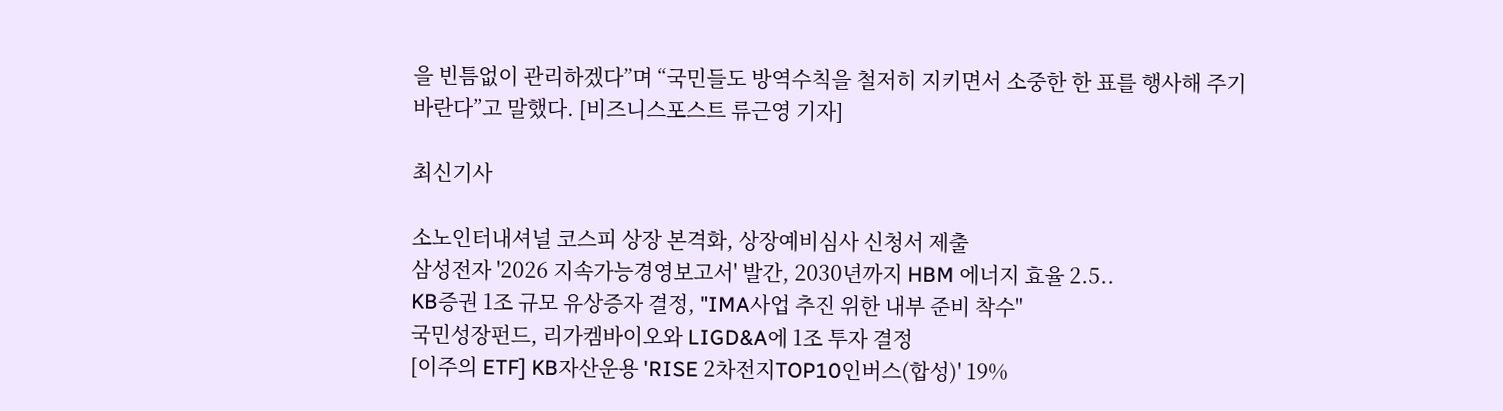을 빈틈없이 관리하겠다”며 “국민들도 방역수칙을 철저히 지키면서 소중한 한 표를 행사해 주기 바란다”고 말했다. [비즈니스포스트 류근영 기자]

최신기사

소노인터내셔널 코스피 상장 본격화, 상장예비심사 신청서 제출
삼성전자 '2026 지속가능경영보고서' 발간, 2030년까지 HBM 에너지 효율 2.5..
KB증권 1조 규모 유상증자 결정, "IMA사업 추진 위한 내부 준비 착수"
국민성장펀드, 리가켐바이오와 LIGD&A에 1조 투자 결정
[이주의 ETF] KB자산운용 'RISE 2차전지TOP10인버스(합성)' 19%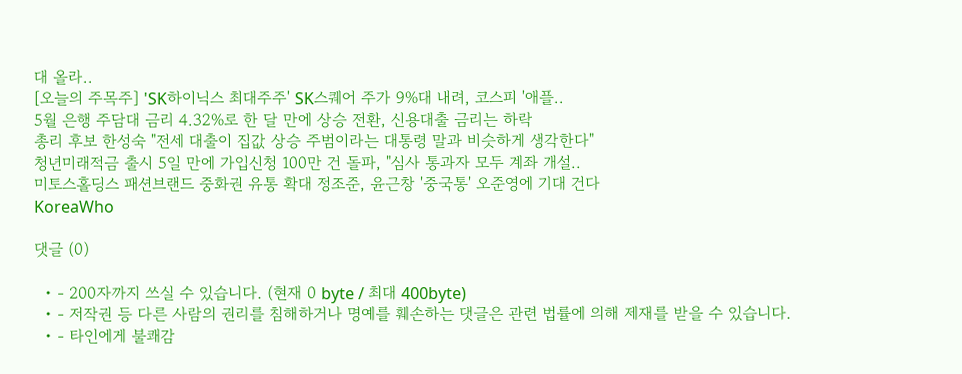대 올라..
[오늘의 주목주] 'SK하이닉스 최대주주' SK스퀘어 주가 9%대 내려, 코스피 '애플..
5월 은행 주담대 금리 4.32%로 한 달 만에 상승 전환, 신용대출 금리는 하락
총리 후보 한성숙 "전세 대출이 집값 상승 주범이라는 대통령 말과 비슷하게 생각한다"
청년미래적금 출시 5일 만에 가입신청 100만 건 돌파, "심사 통과자 모두 계좌 개설..
미토스홀딩스 패션브랜드 중화권 유통 확대 정조준, 윤근창 '중국통' 오준영에 기대 건다
KoreaWho

댓글 (0)

  • - 200자까지 쓰실 수 있습니다. (현재 0 byte / 최대 400byte)
  • - 저작권 등 다른 사람의 권리를 침해하거나 명예를 훼손하는 댓글은 관련 법률에 의해 제재를 받을 수 있습니다.
  • - 타인에게 불쾌감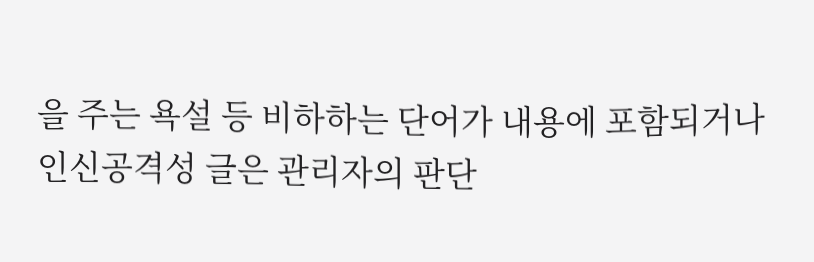을 주는 욕설 등 비하하는 단어가 내용에 포함되거나 인신공격성 글은 관리자의 판단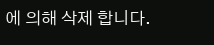에 의해 삭제 합니다.